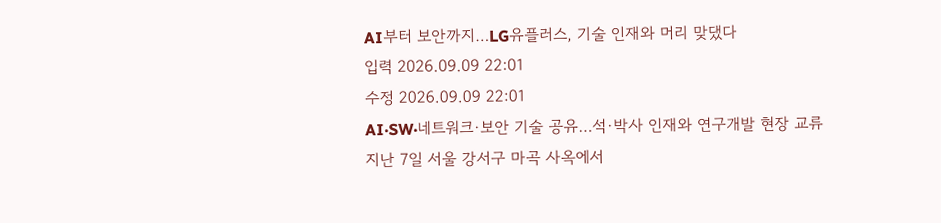AI부터 보안까지…LG유플러스, 기술 인재와 머리 맞댔다
입력 2026.09.09 22:01
수정 2026.09.09 22:01
AI·SW·네트워크·보안 기술 공유…석·박사 인재와 연구개발 현장 교류
지난 7일 서울 강서구 마곡 사옥에서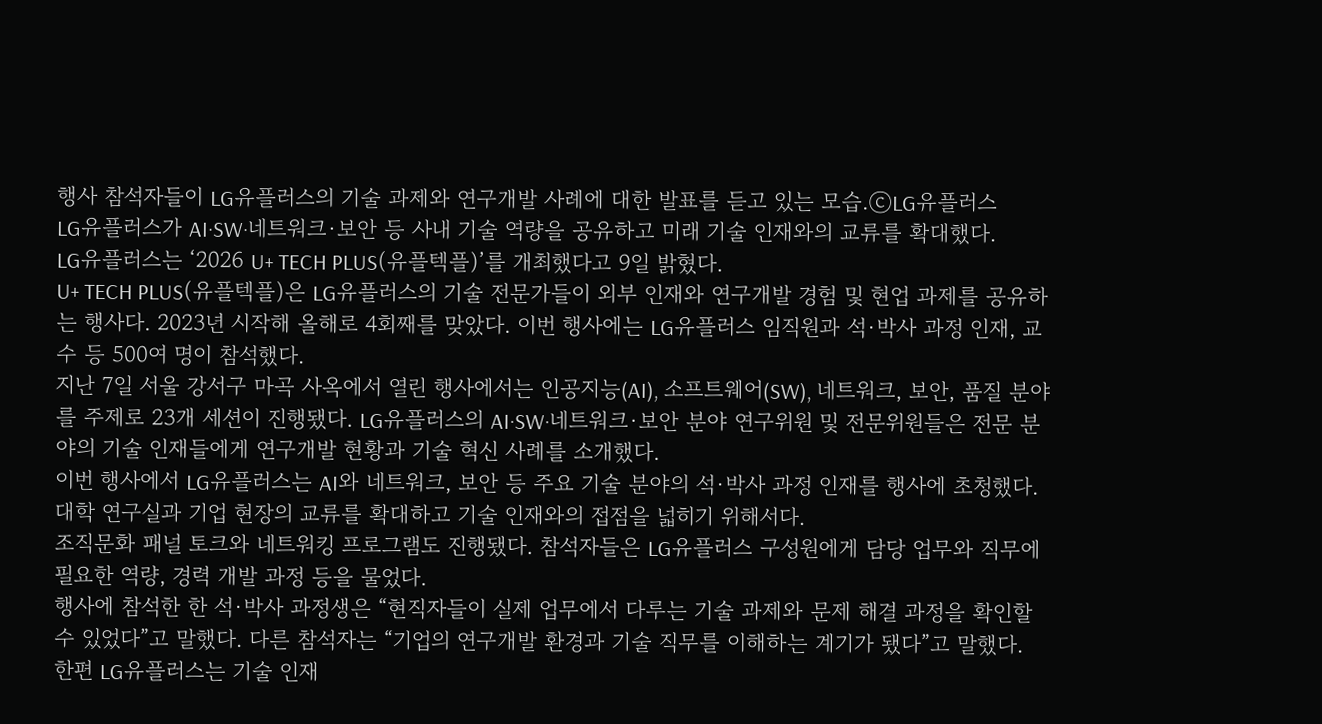행사 참석자들이 LG유플러스의 기술 과제와 연구개발 사례에 대한 발표를 듣고 있는 모습.ⓒLG유플러스
LG유플러스가 AI·SW·네트워크·보안 등 사내 기술 역량을 공유하고 미래 기술 인재와의 교류를 확대했다.
LG유플러스는 ‘2026 U+ TECH PLUS(유플텍플)’를 개최했다고 9일 밝혔다.
U+ TECH PLUS(유플텍플)은 LG유플러스의 기술 전문가들이 외부 인재와 연구개발 경험 및 현업 과제를 공유하는 행사다. 2023년 시작해 올해로 4회째를 맞았다. 이번 행사에는 LG유플러스 임직원과 석·박사 과정 인재, 교수 등 500여 명이 참석했다.
지난 7일 서울 강서구 마곡 사옥에서 열린 행사에서는 인공지능(AI), 소프트웨어(SW), 네트워크, 보안, 품질 분야를 주제로 23개 세션이 진행됐다. LG유플러스의 AI·SW·네트워크·보안 분야 연구위원 및 전문위원들은 전문 분야의 기술 인재들에게 연구개발 현황과 기술 혁신 사례를 소개했다.
이번 행사에서 LG유플러스는 AI와 네트워크, 보안 등 주요 기술 분야의 석·박사 과정 인재를 행사에 초청했다. 대학 연구실과 기업 현장의 교류를 확대하고 기술 인재와의 접점을 넓히기 위해서다.
조직문화 패널 토크와 네트워킹 프로그램도 진행됐다. 참석자들은 LG유플러스 구성원에게 담당 업무와 직무에 필요한 역량, 경력 개발 과정 등을 물었다.
행사에 참석한 한 석·박사 과정생은 “현직자들이 실제 업무에서 다루는 기술 과제와 문제 해결 과정을 확인할 수 있었다”고 말했다. 다른 참석자는 “기업의 연구개발 환경과 기술 직무를 이해하는 계기가 됐다”고 말했다.
한편 LG유플러스는 기술 인재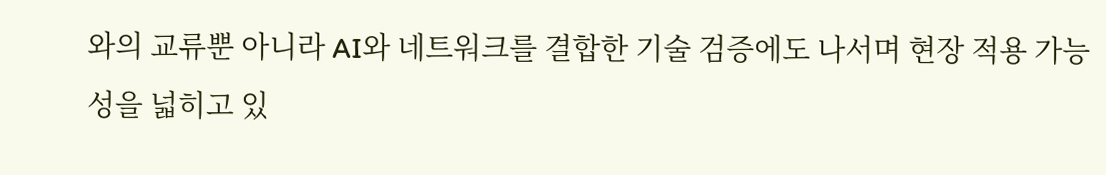와의 교류뿐 아니라 AI와 네트워크를 결합한 기술 검증에도 나서며 현장 적용 가능성을 넓히고 있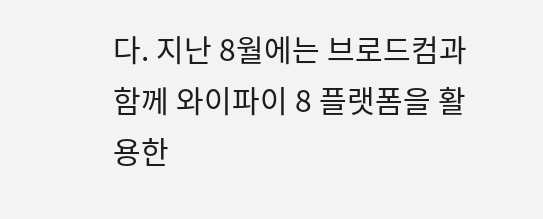다. 지난 8월에는 브로드컴과 함께 와이파이 8 플랫폼을 활용한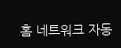홈 네트워크 자동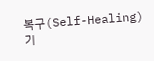복구(Self-Healing) 기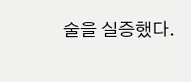술을 실증했다.